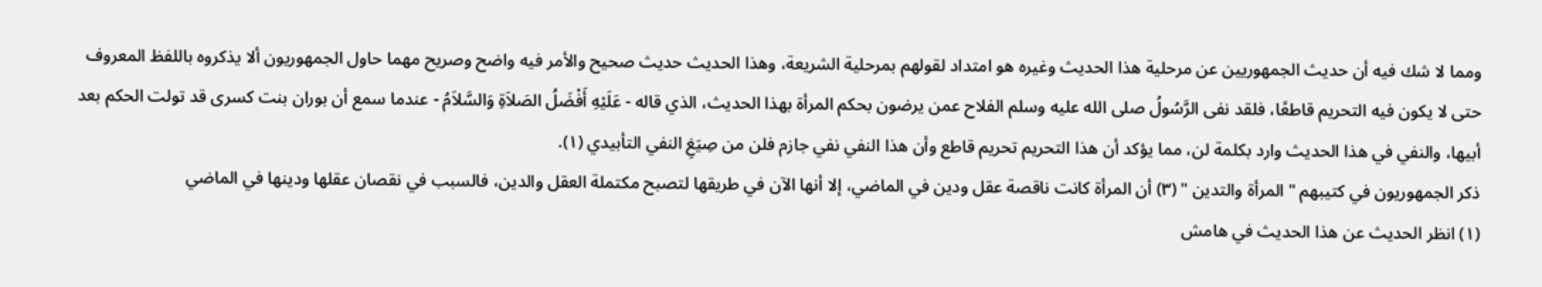ومما لا شك فيه أن حديث الجمهوريين عن مرحلية هذا الحديث وغيره هو امتداد لقولهم بمرحلية الشريعة، وهذا الحديث حديث صحيح والأمر فيه واضح وصريح مهما حاول الجمهوريون ألا يذكروه باللفظ المعروف حتى لا يكون فيه التحريم قاطعًا، فلقد نفى الرَّسُولُ صلى الله عليه وسلم الفلاح عمن يرضون بحكم المرأة بهذا الحديث، الذي قاله - عَلَيْهِ أَفْضَلُ الصَلاَةِ وَالسَّلاَمُ - عندما سمع أن بوران بنت كسرى قد تولت الحكم بعد أبيها، والنفي في هذا الحديث وارد بكلمة لن، مما يؤكد أن هذا التحريم تحريم قاطع وأن هذا النفي نفي جازم فلن من صِيَغِ النفي التأبيدي (١).
ذكر الجمهوريون في كتيبهم " المرأة والتدين " (٣) أن المرأة كانت ناقصة عقل ودين في الماضي، إلا أنها الآن في طريقها لتصبح مكتملة العقل والدين، فالسبب في نقصان عقلها ودينها في الماضي
(١) انظر الحديث عن هذا الحديث في هامش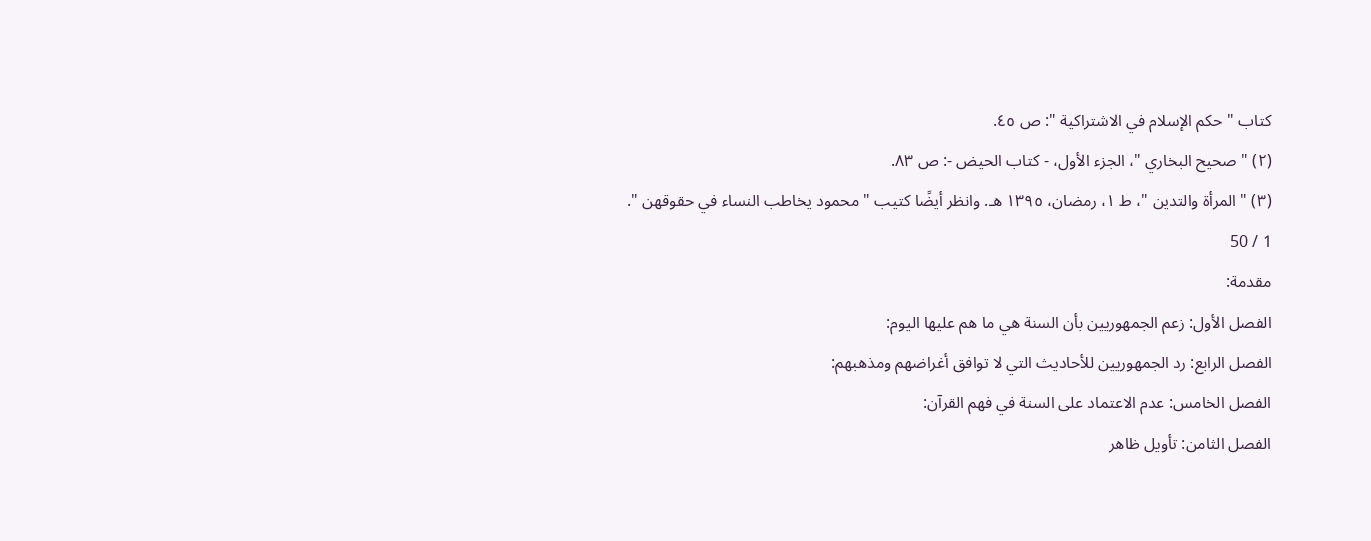كتاب " حكم الإسلام في الاشتراكية ": ص ٤٥.
(٢) " صحيح البخاري "، الجزء الأول، - كتاب الحيض -: ص ٨٣.
(٣) " المرأة والتدين "، ط ١، رمضان، ١٣٩٥ هـ. وانظر أيضًا كتيب " محمود يخاطب النساء في حقوقهن ".
1 / 50
مقدمة:
الفصل الأول: زعم الجمهوريين بأن السنة هي ما هم عليها اليوم:
الفصل الرابع: رد الجمهوريين للأحاديث التي لا توافق أغراضهم ومذهبهم:
الفصل الخامس: عدم الاعتماد على السنة في فهم القرآن:
الفصل الثامن: تأويل ظاهر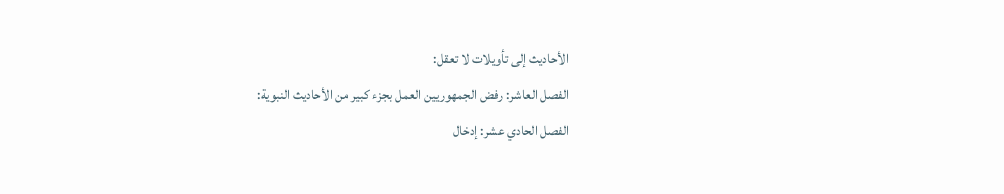الأحاديث إلى تأويلات لا تعقل:
الفصل العاشر: رفض الجمهوريين العمل بجزء كبير من الأحاديث النبوية:
الفصل الحادي عشر: إدخال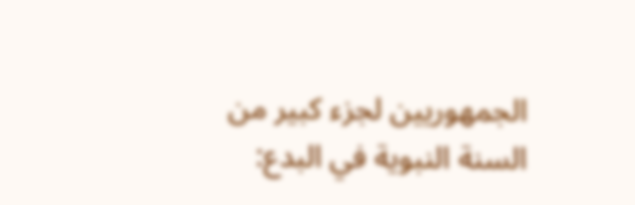الجمهوريين لجزء كبير من السنة النبوية في البدع: